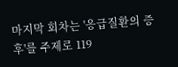마지막 회차는 '응급질환의 증후'를 주제로 119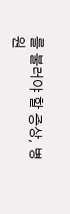를 불러야 할 증상, 병원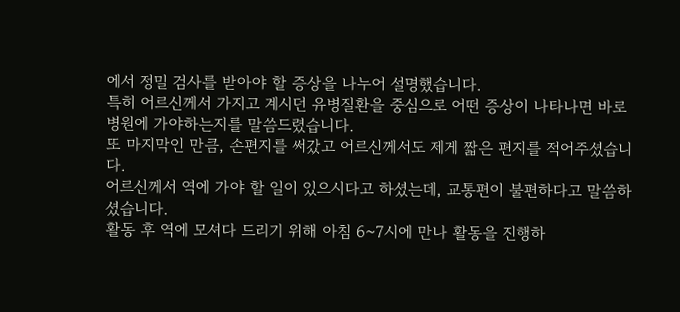에서 정밀 검사를 받아야 할 증상을 나누어 설명했습니다.
특히 어르신께서 가지고 계시던 유병질환을 중심으로 어떤 증상이 나타나면 바로 병원에 가야하는지를 말씀드렸습니다.
또 마지막인 만큼, 손편지를 써갔고 어르신께서도 제게 짧은 편지를 적어주셨습니다.
어르신께서 역에 가야 할 일이 있으시다고 하셨는데, 교통편이 불편하다고 말씀하셨습니다.
활동 후 역에 모셔다 드리기 위해 아침 6~7시에 만나 활동을 진행하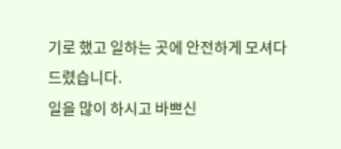기로 했고 일하는 곳에 안전하게 모셔다 드렸습니다.
일을 많이 하시고 바쁘신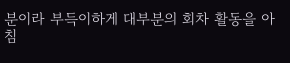분이라 부득이하게 대부분의 회차 활동을 아침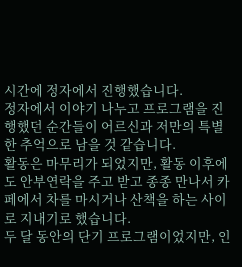시간에 정자에서 진행했습니다.
정자에서 이야기 나누고 프로그램을 진행했던 순간들이 어르신과 저만의 특별한 추억으로 남을 것 같습니다.
활동은 마무리가 되었지만, 활동 이후에도 안부연락을 주고 받고 종종 만나서 카페에서 차를 마시거나 산책을 하는 사이로 지내기로 했습니다.
두 달 동안의 단기 프로그램이었지만, 인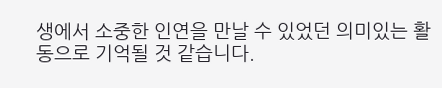생에서 소중한 인연을 만날 수 있었던 의미있는 활동으로 기억될 것 같습니다.